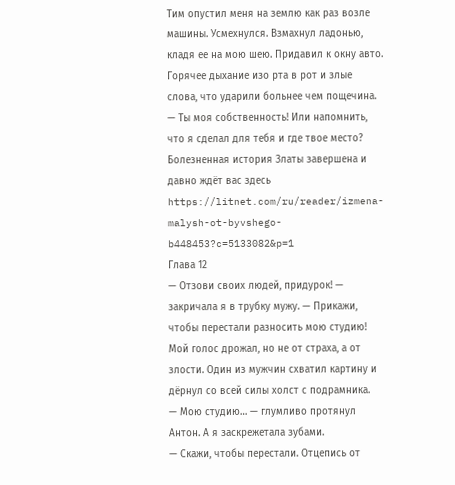Тим опустил меня на землю как раз возле машины. Усмехнулся. Взмахнул ладонью, кладя ее на мою шею. Придавил к окну авто.
Горячее дыхание изо рта в рот и злые слова, что ударили больнее чем пощечина.
— Ты моя собственность! Или напомнить, что я сделал для тебя и где твое место?
Болезненная история Златы завершена и давно ждёт вас здесь https://litnet.com/ru/reader/izmena-malysh-ot-byvshego-b448453?c=5133082&p=1
Глава 12
— Отзови своих людей, придурок! — закричала я в трубку мужу. — Прикажи, чтобы перестали разносить мою студию!
Мой голос дрожал, но не от страха, а от злости. Один из мужчин схватил картину и дёрнул со всей силы холст с подрамника.
— Мою студию… — глумливо протянул Антон. А я заскрежетала зубами.
— Скажи, чтобы перестали. Отцепись от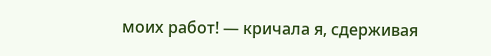моих работ! — кричала я, сдерживая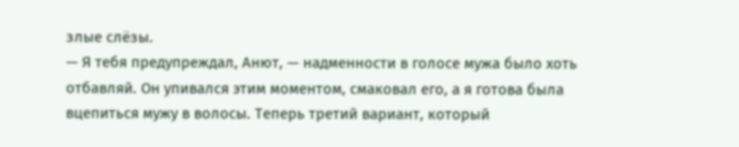злые слёзы.
— Я тебя предупреждал, Анют, — надменности в голосе мужа было хоть отбавляй. Он упивался этим моментом, смаковал его, а я готова была вцепиться мужу в волосы. Теперь третий вариант, который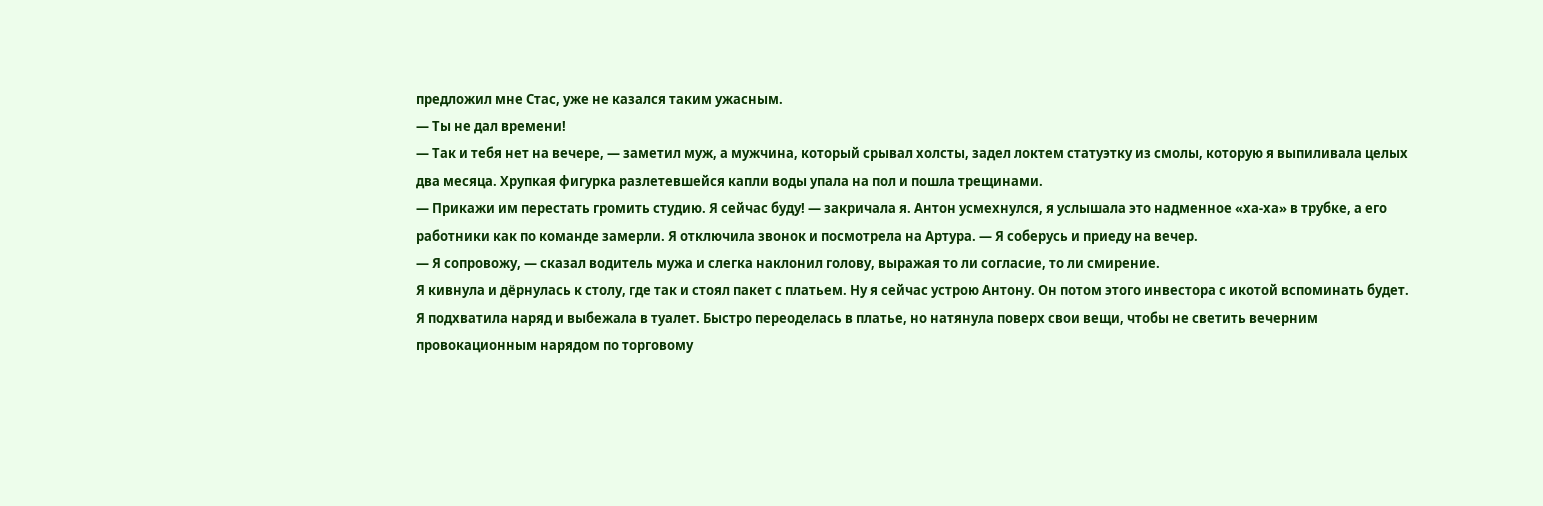предложил мне Стас, уже не казался таким ужасным.
— Ты не дал времени!
— Так и тебя нет на вечере, — заметил муж, а мужчина, который срывал холсты, задел локтем статуэтку из смолы, которую я выпиливала целых два месяца. Хрупкая фигурка разлетевшейся капли воды упала на пол и пошла трещинами.
— Прикажи им перестать громить студию. Я сейчас буду! — закричала я. Антон усмехнулся, я услышала это надменное «ха-ха» в трубке, а его работники как по команде замерли. Я отключила звонок и посмотрела на Артура. — Я соберусь и приеду на вечер.
— Я сопровожу, — сказал водитель мужа и слегка наклонил голову, выражая то ли согласие, то ли смирение.
Я кивнула и дёрнулась к столу, где так и стоял пакет с платьем. Ну я сейчас устрою Антону. Он потом этого инвестора с икотой вспоминать будет. Я подхватила наряд и выбежала в туалет. Быстро переоделась в платье, но натянула поверх свои вещи, чтобы не светить вечерним провокационным нарядом по торговому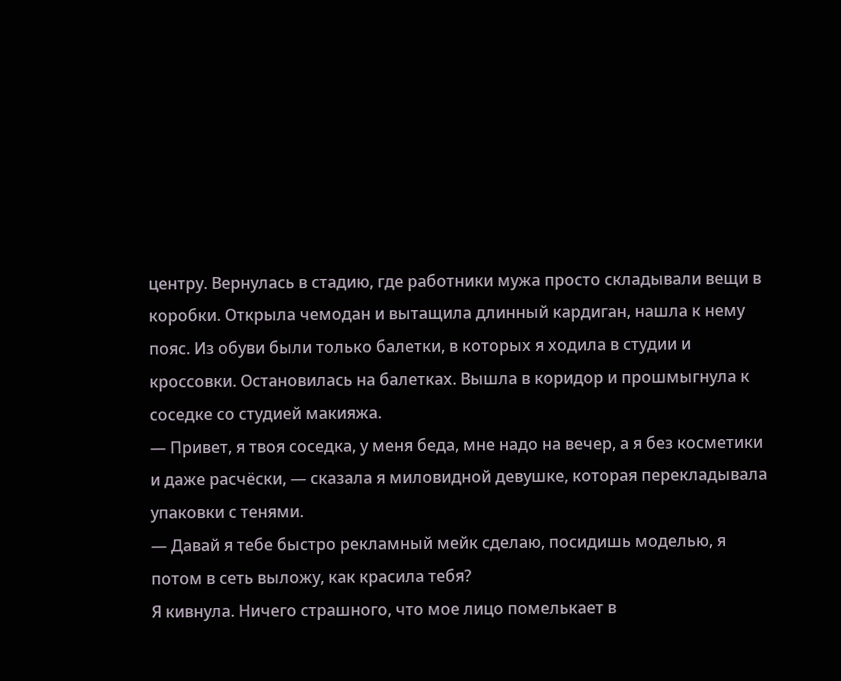центру. Вернулась в стадию, где работники мужа просто складывали вещи в коробки. Открыла чемодан и вытащила длинный кардиган, нашла к нему пояс. Из обуви были только балетки, в которых я ходила в студии и кроссовки. Остановилась на балетках. Вышла в коридор и прошмыгнула к соседке со студией макияжа.
— Привет, я твоя соседка, у меня беда, мне надо на вечер, а я без косметики и даже расчёски, — сказала я миловидной девушке, которая перекладывала упаковки с тенями.
— Давай я тебе быстро рекламный мейк сделаю, посидишь моделью, я потом в сеть выложу, как красила тебя?
Я кивнула. Ничего страшного, что мое лицо помелькает в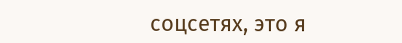соцсетях, это я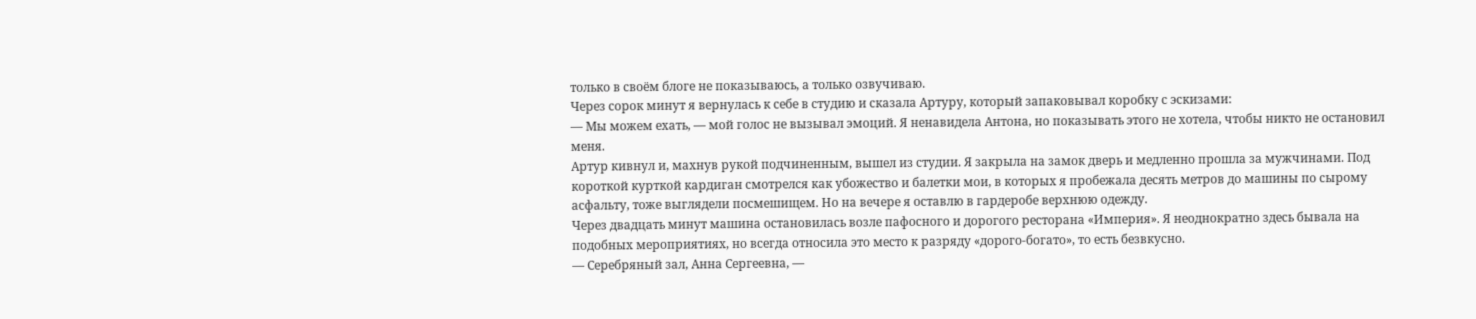только в своём блоге не показываюсь, а только озвучиваю.
Через сорок минут я вернулась к себе в студию и сказала Артуру, который запаковывал коробку с эскизами:
— Мы можем ехать, — мой голос не вызывал эмоций. Я ненавидела Антона, но показывать этого не хотела, чтобы никто не остановил меня.
Артур кивнул и, махнув рукой подчиненным, вышел из студии. Я закрыла на замок дверь и медленно прошла за мужчинами. Под короткой курткой кардиган смотрелся как убожество и балетки мои, в которых я пробежала десять метров до машины по сырому асфальту, тоже выглядели посмешищем. Но на вечере я оставлю в гардеробе верхнюю одежду.
Через двадцать минут машина остановилась возле пафосного и дорогого ресторана «Империя». Я неоднократно здесь бывала на подобных мероприятиях, но всегда относила это место к разряду «дорого-богато», то есть безвкусно.
— Серебряный зал, Анна Сергеевна, —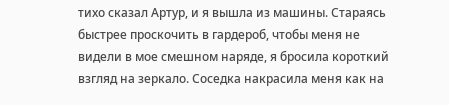тихо сказал Артур, и я вышла из машины. Стараясь быстрее проскочить в гардероб, чтобы меня не видели в мое смешном наряде, я бросила короткий взгляд на зеркало. Соседка накрасила меня как на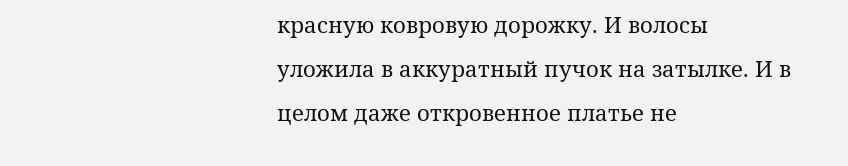красную ковровую дорожку. И волосы уложила в аккуратный пучок на затылке. И в целом даже откровенное платье не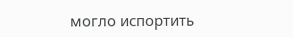могло испортить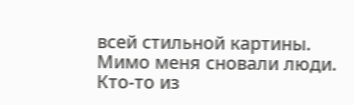всей стильной картины.
Мимо меня сновали люди. Кто-то из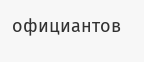официантов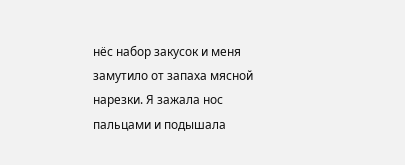нёс набор закусок и меня замутило от запаха мясной нарезки. Я зажала нос пальцами и подышала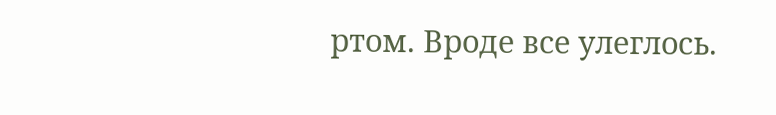ртом. Вроде все улеглось.